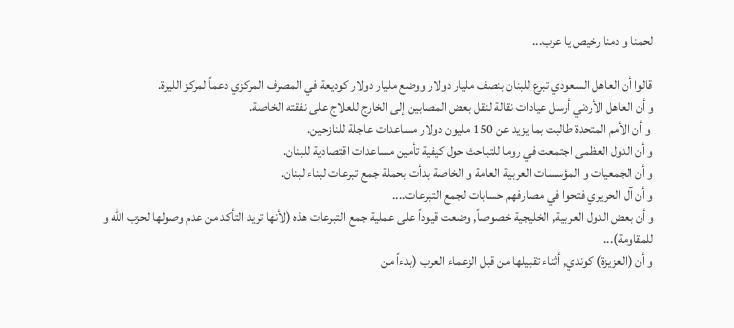لحمنا و دمنا رخيص يا عرب...

قالوا أن العاهل السعودي تبرع للبنان بنصف مليار دولار ووضع مليار دولار كوديعة في المصرف المركزي دعماً لمركز الليرة.
و أن العاهل الأردني أرسل عيادات نقالة لنقل بعض المصابين إلى الخارج للعلاج على نفقته الخاصة.
 و أن الأمم المتحدة طالبت بما يزيد عن 150 مليون دولار مساعدات عاجلة للنازحين.
و أن الدول العظمى اجتمعت في روما للتباحث حول كيفية تأمين مساعدات اقتصادية للبنان.
و أن الجمعيات و المؤسسات العربية العامة و الخاصة بدأت بحملة جمع تبرعات لبناء لبنان.
و أن آل الحريري فتحوا في مصارفهم حسابات لجمع التبرعات....
و أن بعض الدول العربية, الخليجية خصوصاً, وضعت قيوداً على عملية جمع التبرعات هذه (لأنها تريد التأكد من عدم وصولها لحزب الله و للمقاومة)...
و أن (العزيزة) كوندي, أثناء تقبيلها من قبل الزعماء العرب (بدءاً من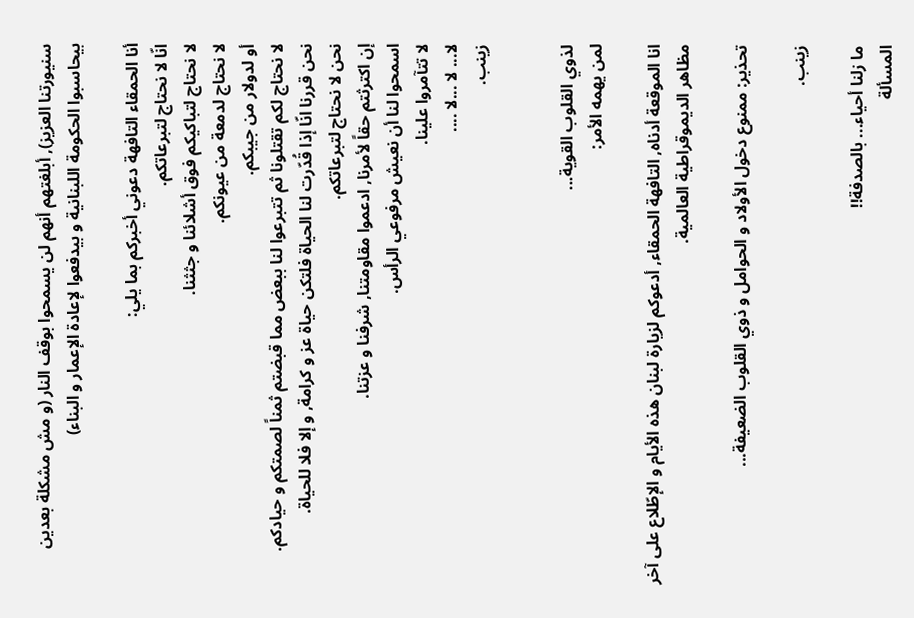سنيورتنا العزيز), أبلغتهم أنهم لن يسمحوا بوقف النار (و مش مشكلة بعدين بيحاسبوا الحكومة اللبنانية و بيدفعوا لإعادة الإعمار و البناء)

أنا الحمقاء التافهة دعوني أخبركم بما يلي:
انّا لا نحتاج لتبرعاتكم.
لا نحتاج لتباكيكم فوق أشلائنا و جثثنا.
لا نحتاج لدمعة من عيونكم.
أو لدولار من جيبكم.
لا نحتاج لكم تقتلونا ثم تتبرعوا لنا ببعض مما قبضتم ثمناً لصمتكم و حيادكم.
نحن قررنا انّا إذا قُدّرت لنا الحياة فلتكن حياة عز و كرامة, و إلا فلا للحياة.
نحن لا نحتاج لتبرعاتكم.
إن اكترثتم حقاً لأمرنا, ادعموا مقاومتنا, شرفنا و عزتنا.
اسمحوا لنا أن نعيش مرفوعي الرأس.
لا تتآمروا علينا.
لا... لا ...لا ....
زينب.


لذوي القلوب القوية...
لمن يهمه الأمر:

انا الموقعة أدناه, التافهة الحمقاء, أدعوكم لزيارة لبنان هذه الأيام و الإطّلاع على آخر مظاهر الديموقراطية العالمية.

تحذير: ممنوع دخول الأولاد و الحوامل و ذوي القلوب الضعيفة...

زينب.

ما زلنا أحياء... بالصدفة!!
المسألة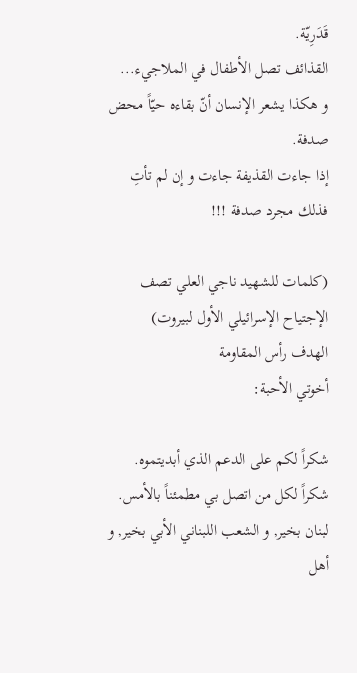قَدَرِيّة.
القذائف تصل الأطفال في الملاجيء...
و هكذا يشعر الإنسان أنّ بقاءه حيّاً محض صدفة.
إذا جاءت القذيفة جاءت و إن لم تأتِ فذلك مجرد صدفة !!!

(كلمات للشهيد ناجي العلي تصف الإجتياح الإسرائيلي الأول لبيروت)
الهدف رأس المقاومة
أخوتي الأحبة:

شكراً لكم على الدعم الذي أبديتموه.
شكراً لكل من اتصل بي مطمئناً بالأمس.
لبنان بخير, و الشعب اللبناني الأبي بخير, و أهل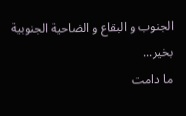الجنوب و البقاع و الضاحية الجنوبية بخير...
ما دامت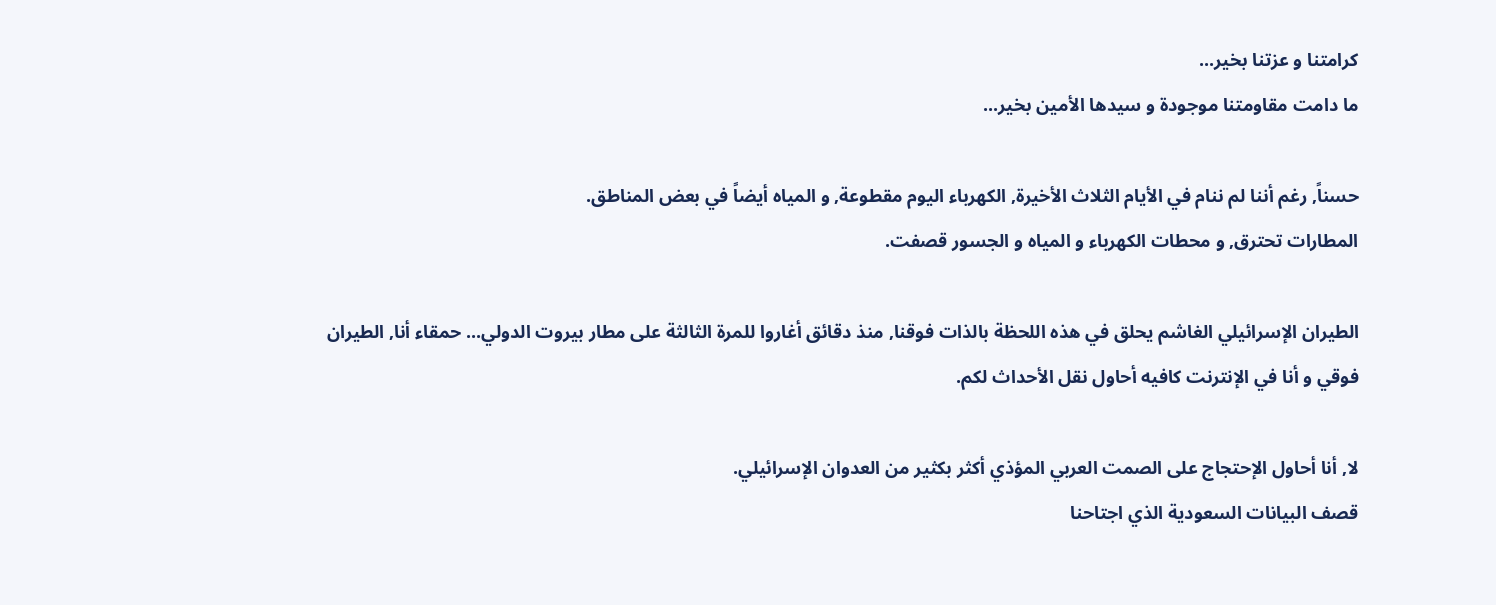كرامتنا و عزتنا بخير...
ما دامت مقاومتنا موجودة و سيدها الأمين بخير...

حسناً, رغم أننا لم ننام في الأيام الثلاث الأخيرة, الكهرباء اليوم مقطوعة, و المياه أيضاً في بعض المناطق.
المطارات تحترق, و محطات الكهرباء و المياه و الجسور قصفت.

الطيران الإسرائيلي الغاشم يحلق في هذه اللحظة بالذات فوقنا, منذ دقائق أغاروا للمرة الثالثة على مطار بيروت الدولي... حمقاء أنا, الطيران فوقي و أنا في الإنترنت كافيه أحاول نقل الأحداث لكم.

لا, أنا أحاول الإحتجاج على الصمت العربي المؤذي أكثر بكثير من العدوان الإسرائيلي.
قصف البيانات السعودية الذي اجتاحنا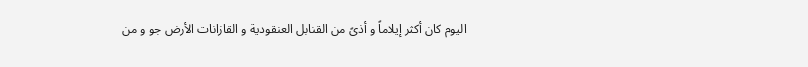اليوم كان أكثر إيلاماً و أذىً من القنابل العنقودية و القازانات الأرض جو و من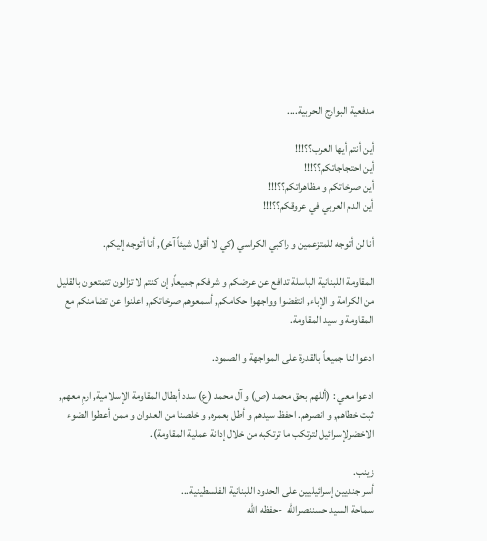مدفعية البوارج الحربية....

أين أنتم أيها العرب؟؟!!!
أين احتجاجاتكم؟؟!!!
أين صرخاتكم و مظاهراتكم؟؟!!!
أين الدم العربي في عروقكم؟؟!!!

أنا لن أتوجه للمتزعمين و راكبي الكراسي (كي لا أقول شيئاً آخر), أنا أتوجه إليكم.

المقاومة اللبنانية الباسلة تدافع عن عرضكم و شرفكم جميعاً, إن كنتم لا تزالون تتمتعون بالقليل من الكرامة و الإباء, انتفضوا وواجهوا حكامكم, أسمعوهم صرخاتكم, اعلنوا عن تضامنكم مع المقاومة و سيد المقاومة.

ادعوا لنا جميعاً بالقدرة على المواجهة و الصمود.

ادعوا معي : (أللهم بحق محمد (ص) و آل محمد (ع) سدد أبطال المقاومة الإسلامية, ارمِ معهم, ثبت خطاهم, و انصرهم. احفظ سيدهم و أطل بعمره, و خلصنا من العدوان و ممن أعطوا الضوء الاخضرلإسرائيل لترتكب ما ترتكبه من خلال إدانة عملية المقاومة).

زينب.
أسر جنديين إسرائيليين على الحدود اللبنانية الفلسطينية...
سماحة السيد حسننصرالله  -حفظه الله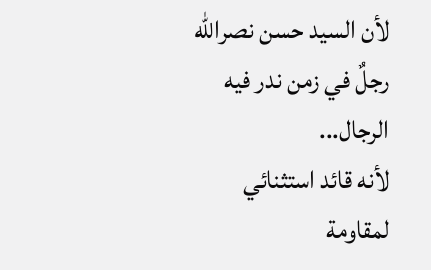لأن السيد حسن نصرالله رجلٌ في زمن ندر فيه الرجال...
لأنه قائد استثنائي لمقاومة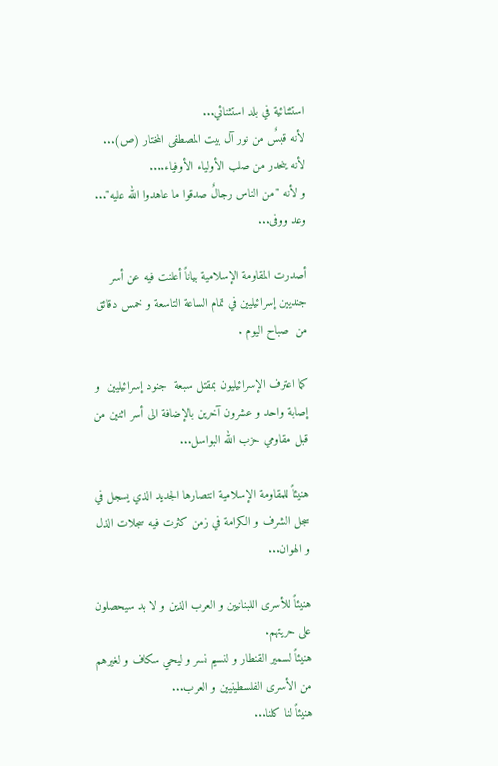استثنائية في بلد استثنائي...
لأنه قبسٌ من نور آل بيت المصطفى المختار (ص)...
لأنه ينحدر من صلب الأولياء الأوفياء....
و لأنه "من الناس رجالٌ صدقوا ما عاهدوا الله عليه"...
وعد ووفى...

أصدرت المقاومة الإسلامية بياناً أعلنت فيه عن أسر جنديين إسرائيليين في تمام الساعة التاسعة و خمس دقائق من  صباح اليوم .

كما اعترف الإسرائيليون بمقتل سبعة  جنود إسرائيليين  و إصابة واحد و عشرون آخرين بالإضافة الى أسر اثنين من قبل مقاومي حزب الله البواسل...

هنيئاً للمقاومة الإسلامية انتصارها الجديد الذي يسجل في سجل الشرف و الكرامة في زمن كثرت فيه سجلات الذل و الهوان...

هنيئاً للأسرى اللبنانيين و العرب الذين و لا بد سيحصلون على حريتهم.
هنيئاً لسمير القنطار و لنسيم نسر و ليحي سكاف و لغيرهم من الأسرى الفلسطينيين و العرب...
هنيئاً لنا كلنا...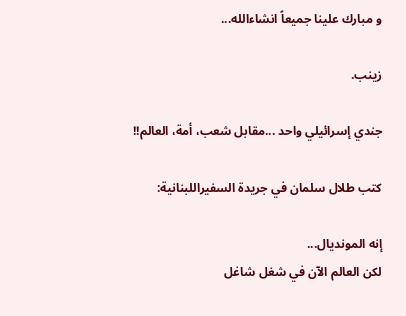و مبارك علينا جميعاً انشاءالله...

زينب.

جندي إسرائيلي واحد ...مقابل شعب، أمة، العالم!!

كتب طلال سلمان في جريدة السفيراللبنانية:

إنه المونديال...
لكن العالم الآن في شغل شاغل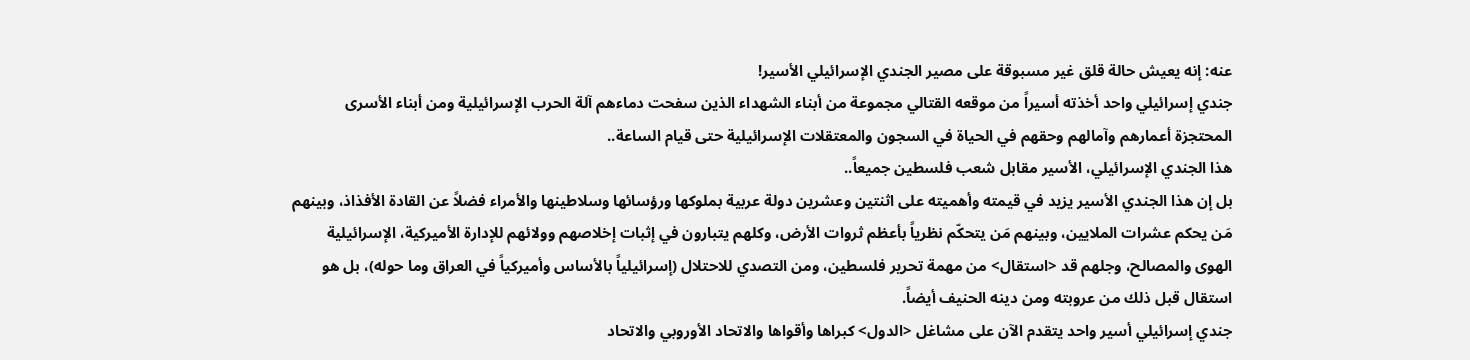عنه: إنه يعيش حالة قلق غير مسبوقة على مصير الجندي الإسرائيلي الأسير!
جندي إسرائيلي واحد أخذته أسيراً من موقعه القتالي مجموعة من أبناء الشهداء الذين سفحت دماءهم آلة الحرب الإسرائيلية ومن أبناء الأسرى المحتجزة أعمارهم وآمالهم وحقهم في الحياة في السجون والمعتقلات الإسرائيلية حتى قيام الساعة..
هذا الجندي الإسرائيلي، الأسير مقابل شعب فلسطين جميعاً..
بل إن هذا الجندي الأسير يزيد في قيمته وأهميته على اثنتين وعشرين دولة عربية بملوكها ورؤسائها وسلاطينها والأمراء فضلاً عن القادة الأفذاذ، وبينهم مَن يحكم عشرات الملايين، وبينهم مَن يتحكّم نظرياً بأعظم ثروات الأرض، وكلهم يتبارون في إثبات إخلاصهم وولائهم للإدارة الأميركية، الإسرائيلية الهوى والمصالح، وجلهم قد <استقال> من مهمة تحرير فلسطين، ومن التصدي للاحتلال (إسرائيلياً بالأساس وأميركياً في العراق وما حوله)، بل هو استقال قبل ذلك من عروبته ومن دينه الحنيف أيضاً.
جندي إسرائيلي أسير واحد يتقدم الآن على مشاغل <الدول> كبراها وأقواها والاتحاد الأوروبي والاتحاد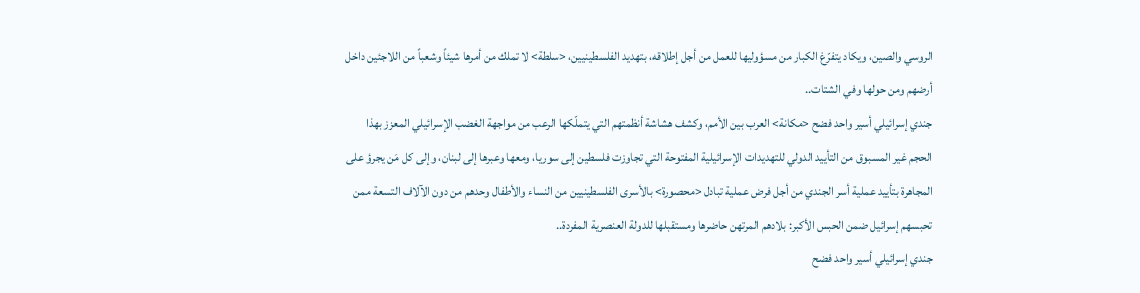الروسي والصين، ويكاد يتفرّغ الكبار من مسؤوليها للعمل من أجل إطلاقه، بتهديد الفلسطينيين، <سلطة> لا تملك من أمرها شيئاً وشعباً من اللاجئين داخل أرضهم ومن حولها وفي الشتات..
جندي إسرائيلي أسير واحد فضح <مكانة> العرب بين الأمم، وكشف هشاشة أنظمتهم التي يتملّكها الرعب من مواجهة الغضب الإسرائيلي المعزز بهذا الحجم غير المسبوق من التأييد الدولي للتهديدات الإسرائيلية المفتوحة التي تجاوزت فلسطين إلى سوريا، ومعها وعبرها إلى لبنان، وإلى كل مَن يجرؤ على المجاهرة بتأييد عملية أسر الجندي من أجل فرض عملية تبادل <محصورة> بالأسرى الفلسطينيين من النساء والأطفال وحدهم من دون الآلاف التسعة ممن تحبسهم إسرائيل ضمن الحبس الأكبر: بلادهم المرتهن حاضرها ومستقبلها للدولة العنصرية المفردة..
جندي إسرائيلي أسير واحد فضح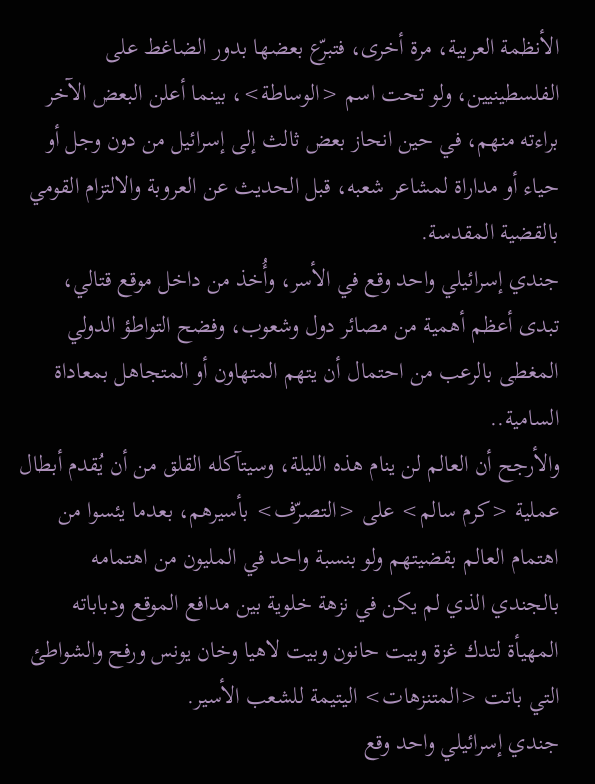الأنظمة العربية، مرة أخرى، فتبرّع بعضها بدور الضاغط على الفلسطينيين، ولو تحت اسم <الوساطة>، بينما أعلن البعض الآخر براءته منهم، في حين انحاز بعض ثالث إلى إسرائيل من دون وجل أو حياء أو مداراة لمشاعر شعبه، قبل الحديث عن العروبة والالتزام القومي بالقضية المقدسة.
جندي إسرائيلي واحد وقع في الأسر، وأُخذ من داخل موقع قتالي، تبدى أعظم أهمية من مصائر دول وشعوب، وفضح التواطؤ الدولي المغطى بالرعب من احتمال أن يتهم المتهاون أو المتجاهل بمعاداة السامية..
والأرجح أن العالم لن ينام هذه الليلة، وسيتآكله القلق من أن يُقدم أبطال عملية <كرم سالم> على <التصرّف> بأسيرهم، بعدما يئسوا من اهتمام العالم بقضيتهم ولو بنسبة واحد في المليون من اهتمامه بالجندي الذي لم يكن في نزهة خلوية بين مدافع الموقع ودباباته المهيأة لتدك غزة وبيت حانون وبيت لاهيا وخان يونس ورفح والشواطئ التي باتت <المتنزهات> اليتيمة للشعب الأسير.
جندي إسرائيلي واحد وقع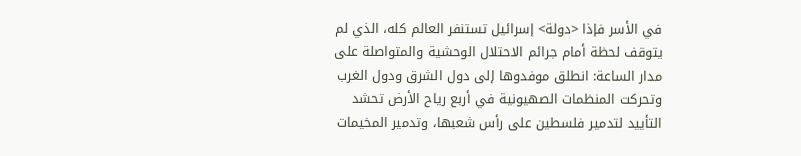في الأسر فإذا <دولة> إسرائيل تستنفر العالم كله، الذي لم يتوقف لحظة أمام جرائم الاحتلال الوحشية والمتواصلة على مدار الساعة: انطلق موفدوها إلى دول الشرق ودول الغرب وتحركت المنظمات الصهيونية في أربع رياح الأرض تحشد التأييد لتدمير فلسطين على رأس شعبها، وتدمير المخيمات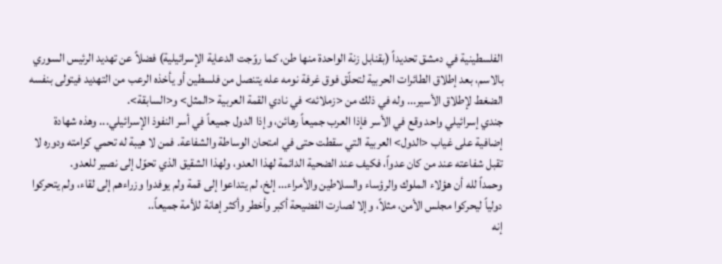الفلسطينية في دمشق تحديداً (بقنابل زنة الواحدة منها طن، كما روّجت الدعاية الإسرائيلية) فضلاً عن تهديد الرئيس السوري بالاسم، بعد إطلاق الطائرات الحربية لتحلّق فوق غرفة نومه عله يتنصل من فلسطين أو يأخذه الرعب من التهديد فيتولى بنفسه الضغط لإطلاق الأسير... وله في ذلك من <زملائه> في نادي القمة العربية <المثل> و<السابقة>.
جندي إسرائيلي واحد وقع في الأسر فإذا العرب جميعاً رهائن، وإذا الدول جميعاً في أسر النفوذ الإسرائيلي... وهذه شهادة إضافية على غياب <الدول> العربية التي سقطت حتى في امتحان الوساطة والشفاعة. فمن لا هيبة له تحمي كرامته ودوره لا تقبل شفاعته عند من كان عدواً، فكيف عند الضحية الدائمة لهذا العدو، ولهذا الشقيق الذي تحوّل إلى نصير للعدو.
وحمداً لله أن هؤلاء الملوك والرؤساء والسلاطين والأمراء... إلخ، لم يتداعوا إلى قمة ولم يوفدوا وزراءهم إلى لقاء، ولم يتحركوا دولياً ليحركوا مجلس الأمن، مثلاً، وإلا لصارت الفضيحة أكبر وأخطر وأكثر إهانة للأمة جميعاً..
إنه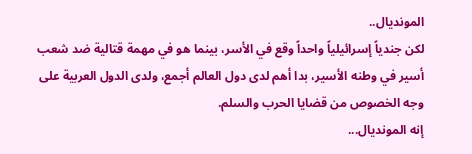المونديال..
لكن جندياً إسرائيلياً واحداً وقع في الأسر، بينما هو في مهمة قتالية ضد شعب أسير في وطنه الأسير، بدا أهم لدى دول العالم أجمع، ولدى الدول العربية على وجه الخصوص من قضايا الحرب والسلم.
إنه المونديال...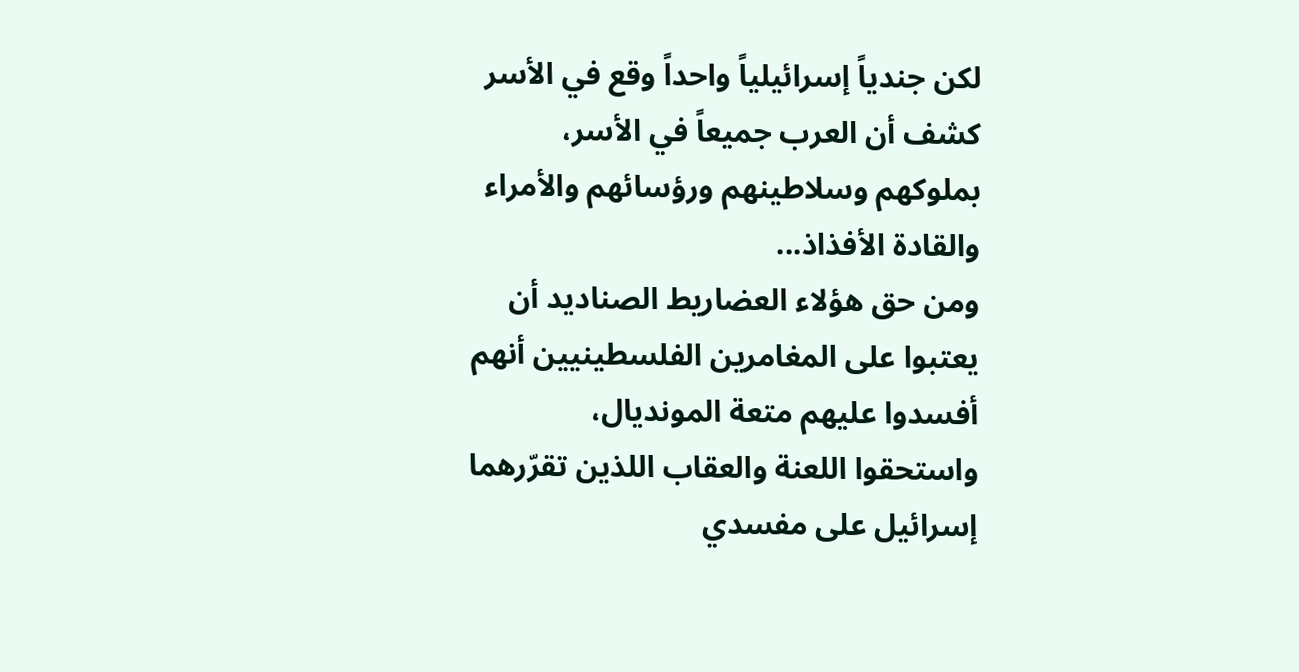لكن جندياً إسرائيلياً واحداً وقع في الأسر كشف أن العرب جميعاً في الأسر، بملوكهم وسلاطينهم ورؤسائهم والأمراء والقادة الأفذاذ...
ومن حق هؤلاء العضاريط الصناديد أن يعتبوا على المغامرين الفلسطينيين أنهم أفسدوا عليهم متعة المونديال، واستحقوا اللعنة والعقاب اللذين تقرّرهما إسرائيل على مفسدي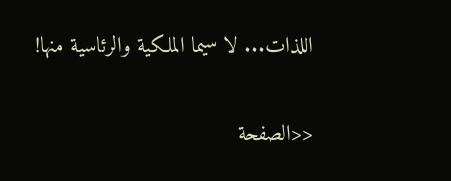اللذات... لا سيما الملكية والرئاسية منها!


<<الصفحة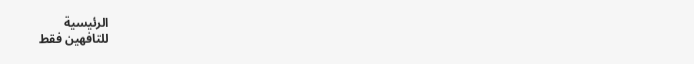الرئيسية
للتافهين فقط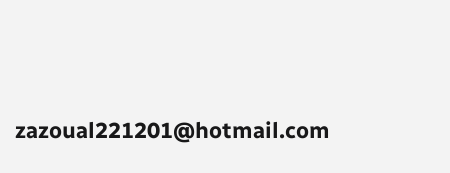zazoual221201@hotmail.com